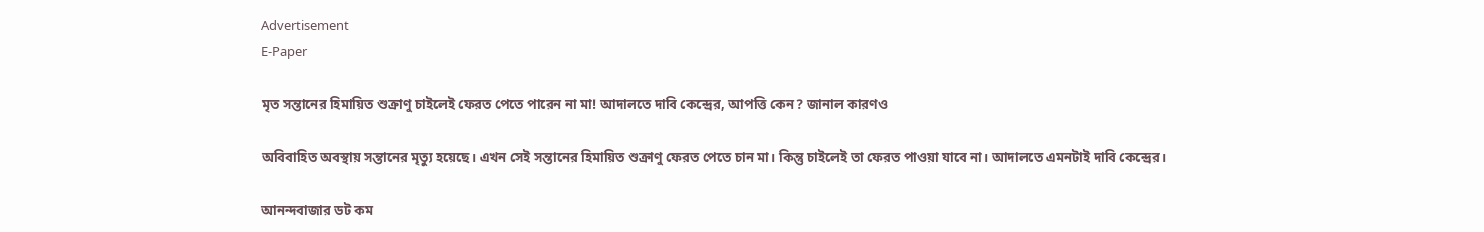Advertisement
E-Paper

মৃত সন্তানের হিমায়িত শুক্রাণু চাইলেই ফেরত পেতে পারেন না মা! আদালতে দাবি কেন্দ্রের, আপত্তি কেন? জানাল কারণও

অবিবাহিত অবস্থায় সন্তানের মৃত্যু হয়েছে। এখন সেই সন্তানের হিমায়িত শুক্রাণু ফেরত পেতে চান মা। কিন্তু চাইলেই তা ফেরত পাওয়া যাবে না। আদালতে এমনটাই দাবি কেন্দ্রের।

আনন্দবাজার ডট কম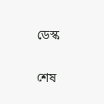ডেস্ক

শেষ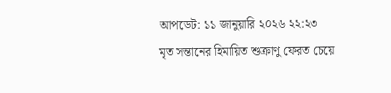আপডেট: ১১ জানুয়ারি ২০২৬ ২২:২৩
মৃত সন্তানের হিমায়িত শুক্রাণু ফেরত চেয়ে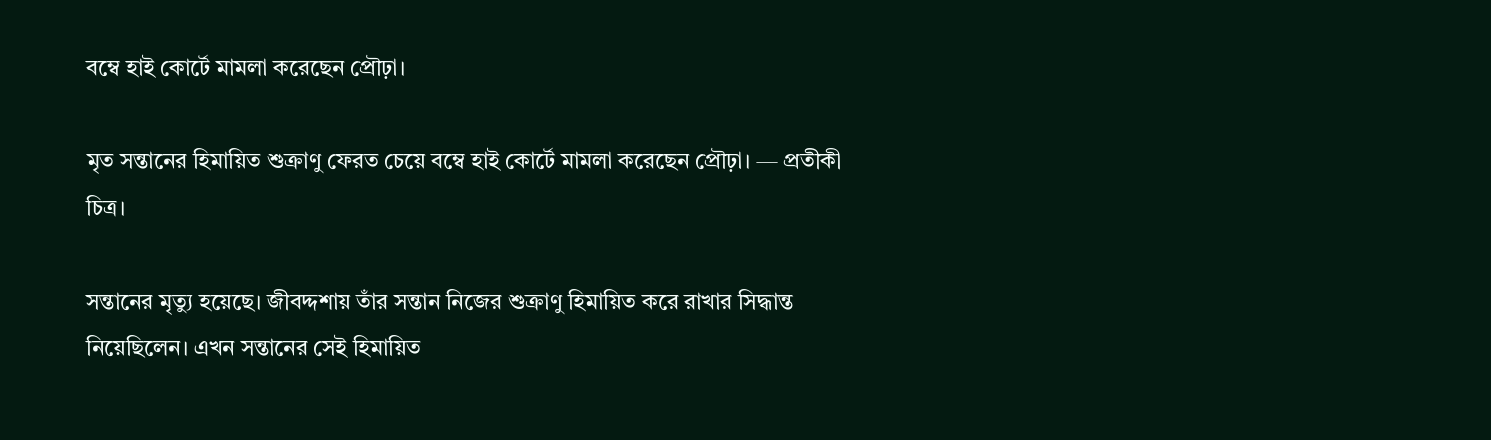বম্বে হাই কোর্টে মামলা করেছেন প্রৌঢ়া।

মৃত সন্তানের হিমায়িত শুক্রাণু ফেরত চেয়ে বম্বে হাই কোর্টে মামলা করেছেন প্রৌঢ়া। — প্রতীকী চিত্র।

সন্তানের মৃত্যু হয়েছে। জীবদ্দশায় তাঁর সন্তান নিজের শুক্রাণু হিমায়িত করে রাখার সিদ্ধান্ত নিয়েছিলেন। এখন সন্তানের সেই হিমায়িত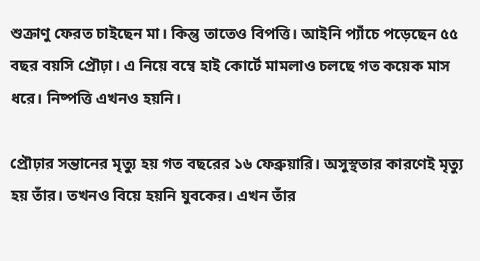শুক্রাণু ফেরত চাইছেন মা। কিন্তু তাতেও বিপত্তি। আইনি প্যাঁচে পড়েছেন ৫৫ বছর বয়সি প্রৌঢ়া। এ নিয়ে বম্বে হাই কোর্টে মামলাও চলছে গত কয়েক মাস ধরে। নিষ্পত্তি এখনও হয়নি।

প্রৌঢ়ার সন্তানের মৃত্যু হয় গত বছরের ১৬ ফেব্রুয়ারি। অসুস্থতার কারণেই মৃত্যু হয় তাঁর। তখনও বিয়ে হয়নি যুবকের। এখন তাঁর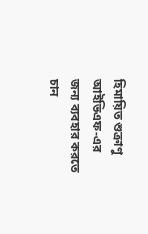হিমায়িত শুক্রাণু আইভিএফ-এর জন্য ব্যবহার করতে চান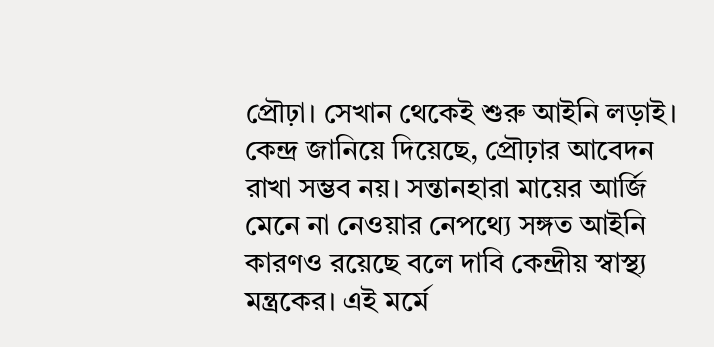প্রৌঢ়া। সেখান থেকেই শুরু আইনি লড়াই। কেন্দ্র জানিয়ে দিয়েছে, প্রৌঢ়ার আবেদন রাখা সম্ভব নয়। সন্তানহারা মায়ের আর্জি মেনে না নেওয়ার নেপথ্যে সঙ্গত আইনি কারণও রয়েছে বলে দাবি কেন্দ্রীয় স্বাস্থ্য মন্ত্রকের। এই মর্মে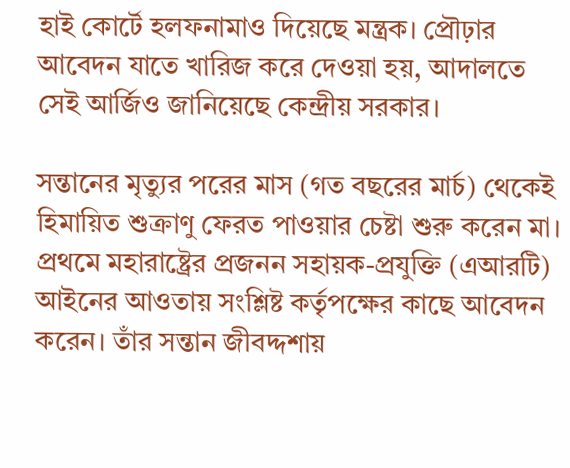হাই কোর্টে হলফনামাও দিয়েছে মন্ত্রক। প্রৌঢ়ার আবেদন যাতে খারিজ করে দেওয়া হয়, আদালতে সেই আর্জিও জানিয়েছে কেন্দ্রীয় সরকার।

সন্তানের মৃত্যুর পরের মাস (গত বছরের মার্চ) থেকেই হিমায়িত শুক্রাণু ফেরত পাওয়ার চেষ্টা শুরু করেন মা। প্রথমে মহারাষ্ট্রের প্রজনন সহায়ক-প্রযুক্তি (এআরটি) আইনের আওতায় সংশ্লিষ্ট কর্তৃপক্ষের কাছে আবেদন করেন। তাঁর সন্তান জীবদ্দশায়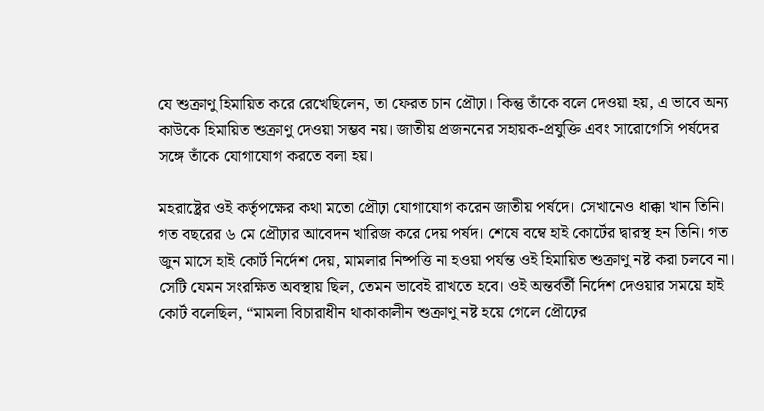যে শুক্রাণু হিমায়িত করে রেখেছিলেন, তা ফেরত চান প্রৌঢ়া। কিন্তু তাঁকে বলে দেওয়া হয়, এ ভাবে অন্য কাউকে হিমায়িত শুক্রাণু দেওয়া সম্ভব নয়। জাতীয় প্রজননের সহায়ক-প্রযুক্তি এবং সারোগেসি পর্ষদের সঙ্গে তাঁকে যোগাযোগ করতে বলা হয়।

মহরাষ্ট্রের ওই কর্তৃপক্ষের কথা মতো প্রৌঢ়া যোগাযোগ করেন জাতীয় পর্ষদে। সেখানেও ধাক্কা খান তিনি। গত বছরের ৬ মে প্রৌঢ়ার আবেদন খারিজ করে দেয় পর্ষদ। শেষে বম্বে হাই কোর্টের দ্বারস্থ হন তিনি। গত জুন মাসে হাই কোর্ট নির্দেশ দেয়, মামলার নিষ্পত্তি না হওয়া পর্যন্ত ওই হিমায়িত শুক্রাণু নষ্ট করা চলবে না। সেটি যেমন সংরক্ষিত অবস্থায় ছিল, তেমন ভাবেই রাখতে হবে। ওই অন্তর্বর্তী নির্দেশ দেওয়ার সময়ে হাই কোর্ট বলেছিল, “মামলা বিচারাধীন থাকাকালীন শুক্রাণু নষ্ট হয়ে গেলে প্রৌঢ়ের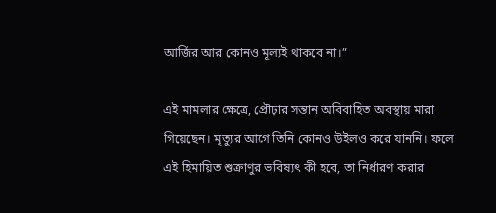আর্জির আর কোনও মূল্যই থাকবে না।”

এই মামলার ক্ষেত্রে, প্রৌঢ়ার সন্তান অবিবাহিত অবস্থায় মারা গিয়েছেন। মৃত্যুর আগে তিনি কোনও উইলও করে যাননি। ফলে এই হিমায়িত শুক্রাণুর ভবিষ্যৎ কী হবে, তা নির্ধারণ করার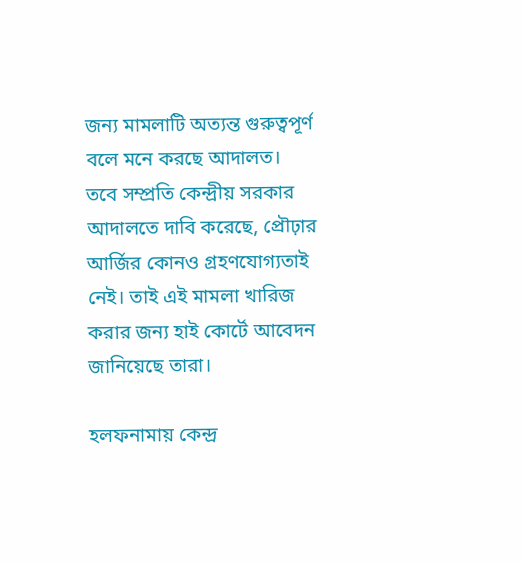জন্য মামলাটি অত্যন্ত গুরুত্বপূর্ণ বলে মনে করছে আদালত। তবে সম্প্রতি কেন্দ্রীয় সরকার আদালতে দাবি করেছে, প্রৌঢ়ার আর্জির কোনও গ্রহণযোগ্যতাই নেই। তাই এই মামলা খারিজ করার জন্য হাই কোর্টে আবেদন জানিয়েছে তারা।

হলফনামায় কেন্দ্র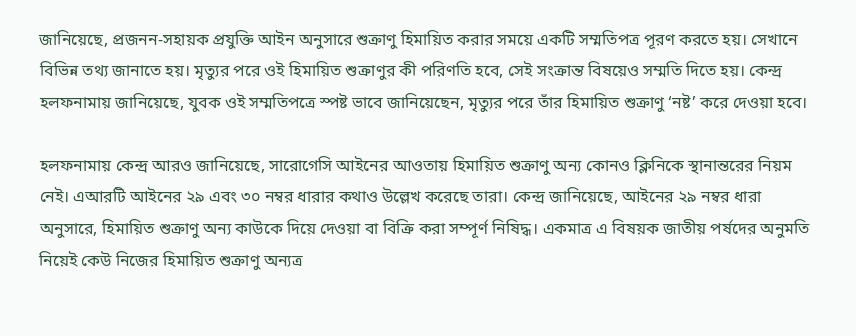জানিয়েছে, প্রজনন-সহায়ক প্রযুক্তি আইন অনুসারে শুক্রাণু হিমায়িত করার সময়ে একটি সম্মতিপত্র পূরণ করতে হয়। সেখানে বিভিন্ন তথ্য জানাতে হয়। মৃত্যুর পরে ওই হিমায়িত শুক্রাণুর কী পরিণতি হবে, সেই সংক্রান্ত বিষয়েও সম্মতি দিতে হয়। কেন্দ্র হলফনামায় জানিয়েছে, যুবক ওই সম্মতিপত্রে স্পষ্ট ভাবে জানিয়েছেন, মৃত্যুর পরে তাঁর হিমায়িত শুক্রাণু ‘নষ্ট’ করে দেওয়া হবে।

হলফনামায় কেন্দ্র আরও জানিয়েছে, সারোগেসি আইনের আওতায় হিমায়িত শুক্রাণু অন্য কোনও ক্লিনিকে স্থানান্তরের নিয়ম নেই। এআরটি আইনের ২৯ এবং ৩০ নম্বর ধারার কথাও উল্লেখ করেছে তারা। কেন্দ্র জানিয়েছে, আইনের ২৯ নম্বর ধারা অনুসারে, হিমায়িত শুক্রাণু অন্য কাউকে দিয়ে দেওয়া বা বিক্রি করা সম্পূর্ণ নিষিদ্ধ। একমাত্র এ বিষয়ক জাতীয় পর্ষদের অনুমতি নিয়েই কেউ নিজের হিমায়িত শুক্রাণু অন্যত্র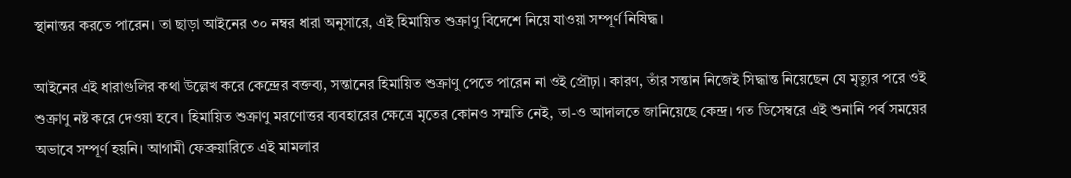স্থানান্তর করতে পারেন। তা ছাড়া আইনের ৩০ নম্বর ধারা অনুসারে, এই হিমায়িত শুক্রাণু বিদেশে নিয়ে যাওয়া সম্পূর্ণ নিষিদ্ধ।

আইনের এই ধারাগুলির কথা উল্লেখ করে কেন্দ্রের বক্তব্য, সন্তানের হিমায়িত শুক্রাণু পেতে পারেন না ওই প্রৌঢ়া। কারণ, তাঁর সন্তান নিজেই সিদ্ধান্ত নিয়েছেন যে মৃত্যুর পরে ওই শুক্রাণু নষ্ট করে দেওয়া হবে। হিমায়িত শুক্রাণু মরণোত্তর ব্যবহারের ক্ষেত্রে মৃতের কোনও সম্মতি নেই, তা-ও আদালতে জানিয়েছে কেন্দ্র। গত ডিসেম্বরে এই শুনানি পর্ব সময়ের অভাবে সম্পূর্ণ হয়নি। আগামী ফেব্রুয়ারিতে এই মামলার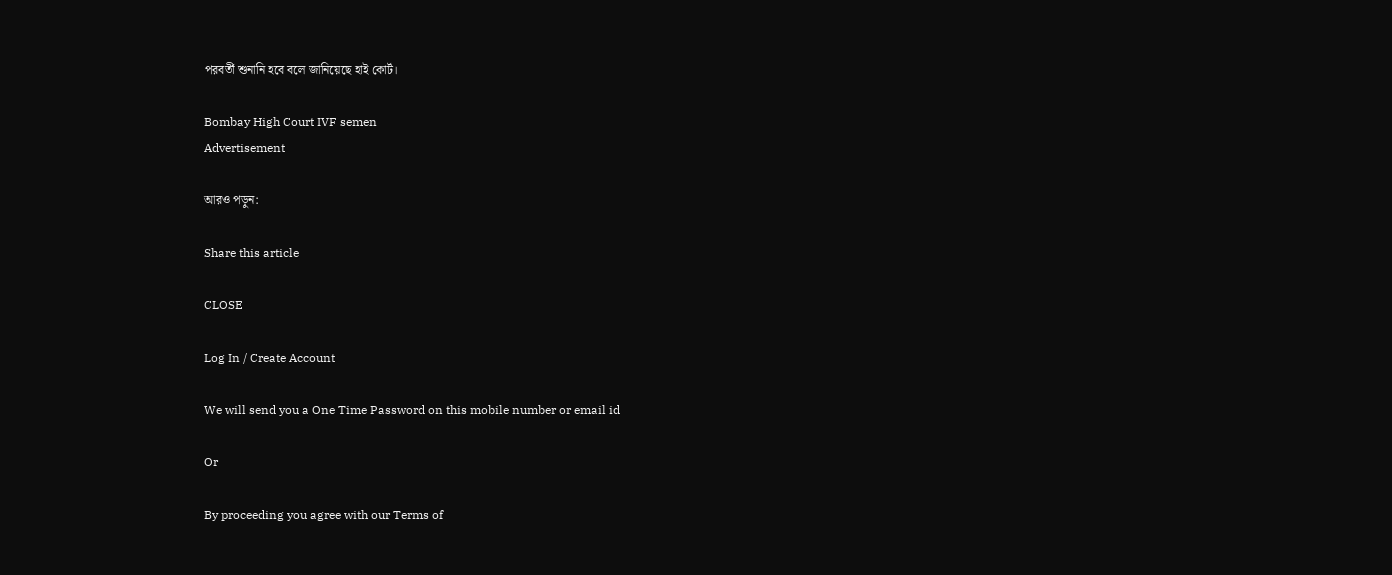পরবর্তী শুনানি হবে বলে জানিয়েছে হাই কোর্ট।

Bombay High Court IVF semen
Advertisement

আরও পড়ুন:

Share this article

CLOSE

Log In / Create Account

We will send you a One Time Password on this mobile number or email id

Or

By proceeding you agree with our Terms of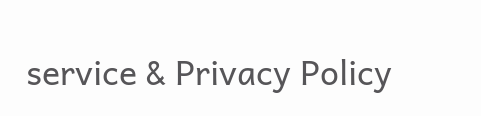service & Privacy Policy